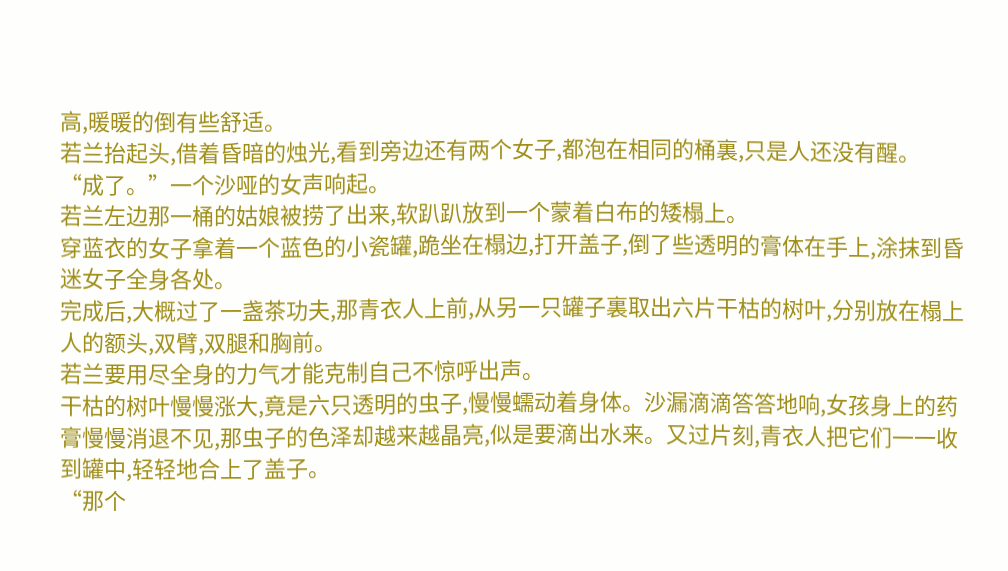高,暖暖的倒有些舒适。
若兰抬起头,借着昏暗的烛光,看到旁边还有两个女子,都泡在相同的桶裏,只是人还没有醒。
“成了。”一个沙哑的女声响起。
若兰左边那一桶的姑娘被捞了出来,软趴趴放到一个蒙着白布的矮榻上。
穿蓝衣的女子拿着一个蓝色的小瓷罐,跪坐在榻边,打开盖子,倒了些透明的膏体在手上,涂抹到昏迷女子全身各处。
完成后,大概过了一盏茶功夫,那青衣人上前,从另一只罐子裏取出六片干枯的树叶,分别放在榻上人的额头,双臂,双腿和胸前。
若兰要用尽全身的力气才能克制自己不惊呼出声。
干枯的树叶慢慢涨大,竟是六只透明的虫子,慢慢蠕动着身体。沙漏滴滴答答地响,女孩身上的药膏慢慢消退不见,那虫子的色泽却越来越晶亮,似是要滴出水来。又过片刻,青衣人把它们一一收到罐中,轻轻地合上了盖子。
“那个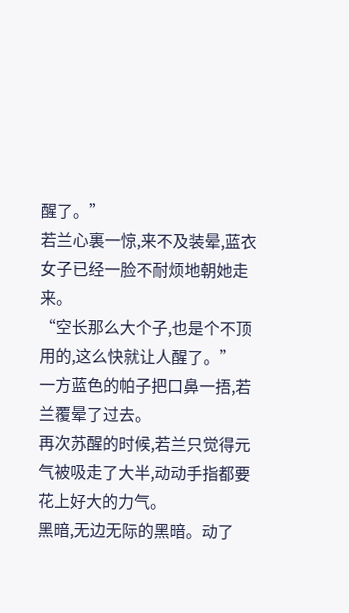醒了。”
若兰心裏一惊,来不及装晕,蓝衣女子已经一脸不耐烦地朝她走来。
“空长那么大个子,也是个不顶用的,这么快就让人醒了。”
一方蓝色的帕子把口鼻一捂,若兰覆晕了过去。
再次苏醒的时候,若兰只觉得元气被吸走了大半,动动手指都要花上好大的力气。
黑暗,无边无际的黑暗。动了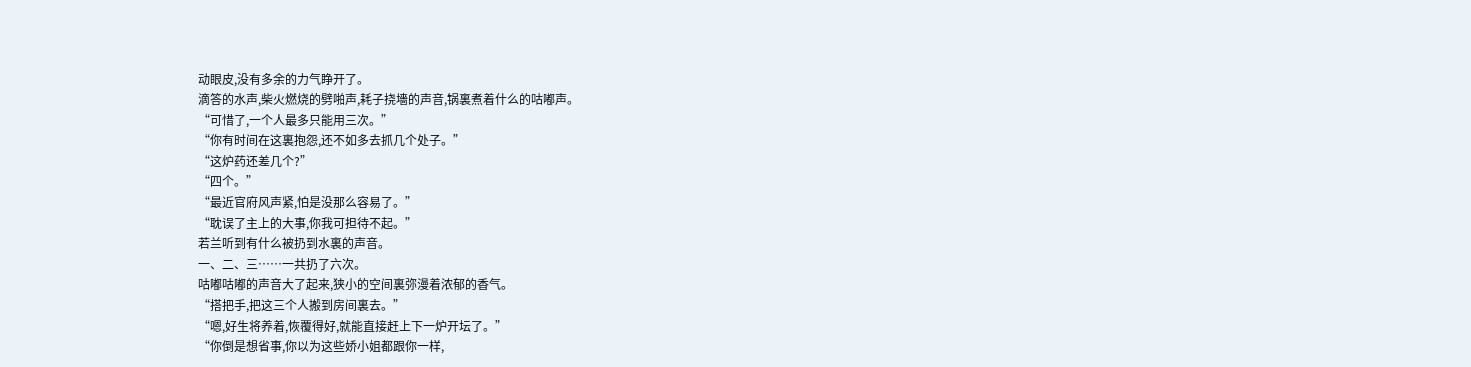动眼皮,没有多余的力气睁开了。
滴答的水声,柴火燃烧的劈啪声,耗子挠墻的声音,锅裏煮着什么的咕嘟声。
“可惜了,一个人最多只能用三次。”
“你有时间在这裏抱怨,还不如多去抓几个处子。”
“这炉药还差几个?”
“四个。”
“最近官府风声紧,怕是没那么容易了。”
“耽误了主上的大事,你我可担待不起。”
若兰听到有什么被扔到水裏的声音。
一、二、三……一共扔了六次。
咕嘟咕嘟的声音大了起来,狭小的空间裏弥漫着浓郁的香气。
“搭把手,把这三个人搬到房间裏去。”
“嗯,好生将养着,恢覆得好,就能直接赶上下一炉开坛了。”
“你倒是想省事,你以为这些娇小姐都跟你一样,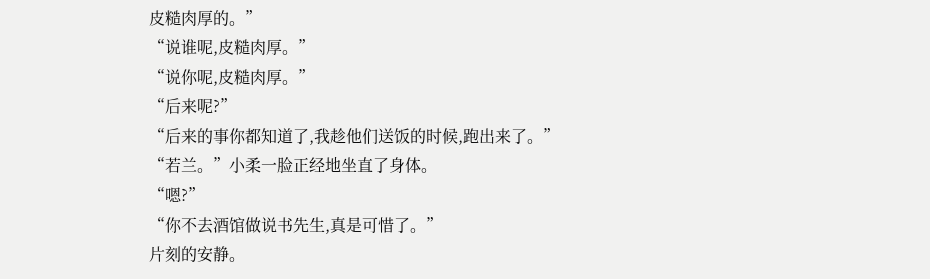皮糙肉厚的。”
“说谁呢,皮糙肉厚。”
“说你呢,皮糙肉厚。”
“后来呢?”
“后来的事你都知道了,我趁他们送饭的时候,跑出来了。”
“若兰。”小柔一脸正经地坐直了身体。
“嗯?”
“你不去酒馆做说书先生,真是可惜了。”
片刻的安静。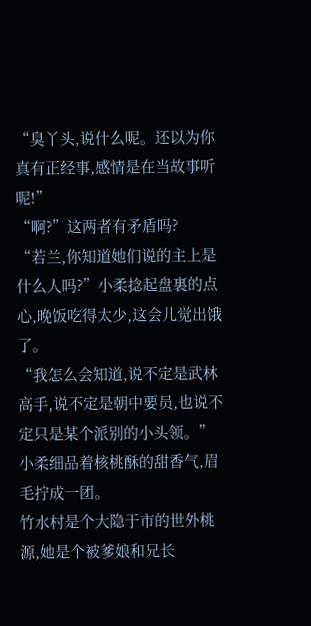“臭丫头,说什么呢。还以为你真有正经事,感情是在当故事听呢!”
“啊?”这两者有矛盾吗?
“若兰,你知道她们说的主上是什么人吗?”小柔捻起盘裏的点心,晚饭吃得太少,这会儿觉出饿了。
“我怎么会知道,说不定是武林高手,说不定是朝中要员,也说不定只是某个派别的小头领。”
小柔细品着核桃酥的甜香气,眉毛拧成一团。
竹水村是个大隐于市的世外桃源,她是个被爹娘和兄长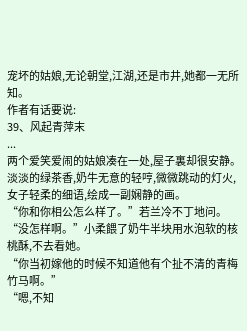宠坏的姑娘,无论朝堂,江湖,还是市井,她都一无所知。
作者有话要说:
39、风起青萍末
...
两个爱笑爱闹的姑娘凑在一处,屋子裏却很安静。淡淡的绿茶香,奶牛无意的轻哼,微微跳动的灯火,女子轻柔的细语,绘成一副娴静的画。
“你和你相公怎么样了。”若兰冷不丁地问。
“没怎样啊。”小柔餵了奶牛半块用水泡软的核桃酥,不去看她。
“你当初嫁他的时候不知道他有个扯不清的青梅竹马啊。”
“嗯,不知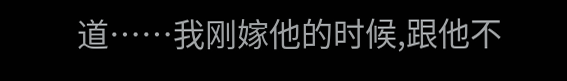道……我刚嫁他的时候,跟他不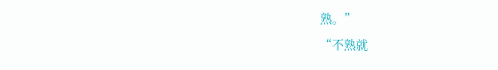熟。”
“不熟就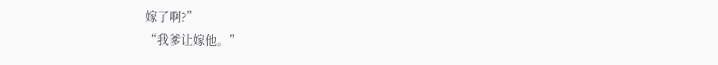嫁了啊?”
“我爹让嫁他。”